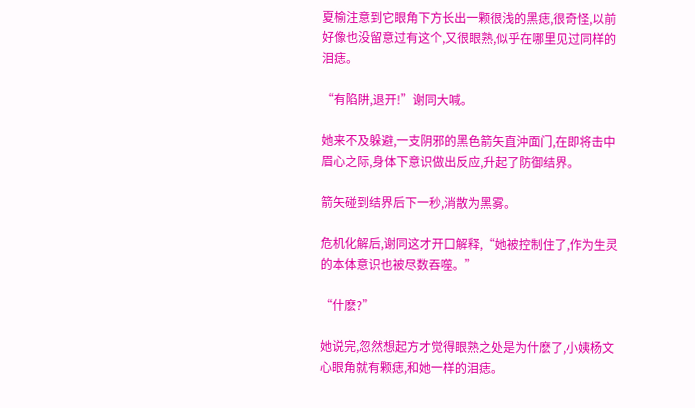夏榆注意到它眼角下方长出一颗很浅的黑痣,很奇怪,以前好像也没留意过有这个,又很眼熟,似乎在哪里见过同样的泪痣。

“有陷阱,退开!”谢同大喊。

她来不及躲避,一支阴邪的黑色箭矢直沖面门,在即将击中眉心之际,身体下意识做出反应,升起了防御结界。

箭矢碰到结界后下一秒,消散为黑雾。

危机化解后,谢同这才开口解释,“她被控制住了,作为生灵的本体意识也被尽数吞噬。”

“什麽?”

她说完,忽然想起方才觉得眼熟之处是为什麽了,小姨杨文心眼角就有颗痣,和她一样的泪痣。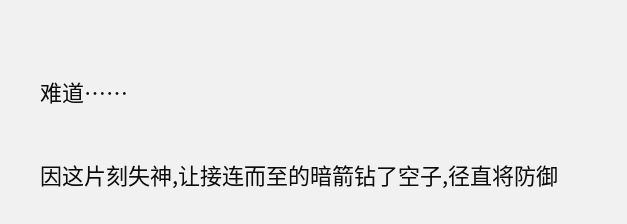难道……

因这片刻失神,让接连而至的暗箭钻了空子,径直将防御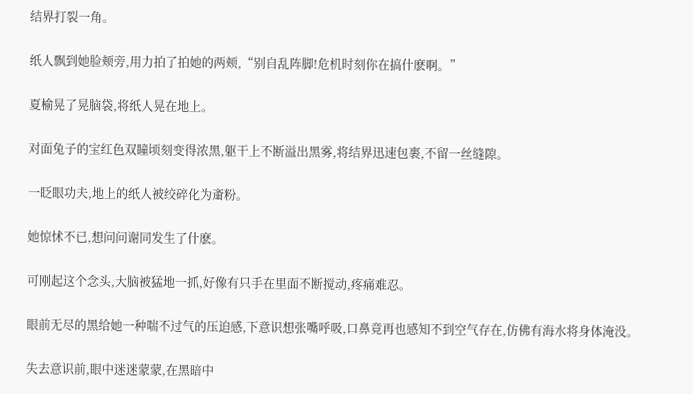结界打裂一角。

纸人飘到她脸颊旁,用力拍了拍她的两颊,“别自乱阵脚!危机时刻你在搞什麽啊。”

夏榆晃了晃脑袋,将纸人晃在地上。

对面兔子的宝红色双瞳顷刻变得浓黑,躯干上不断溢出黑雾,将结界迅速包裹,不留一丝缝隙。

一眨眼功夫,地上的纸人被绞碎化为齑粉。

她惊怵不已,想问问谢同发生了什麽。

可刚起这个念头,大脑被猛地一抓,好像有只手在里面不断搅动,疼痛难忍。

眼前无尽的黑给她一种喘不过气的压迫感,下意识想张嘴呼吸,口鼻竟再也感知不到空气存在,仿佛有海水将身体淹没。

失去意识前,眼中迷迷蒙蒙,在黑暗中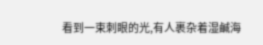看到一束刺眼的光,有人裹杂着湿鹹海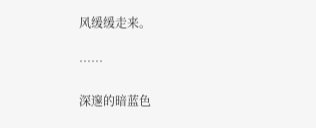风缓缓走来。

……

深邃的暗蓝色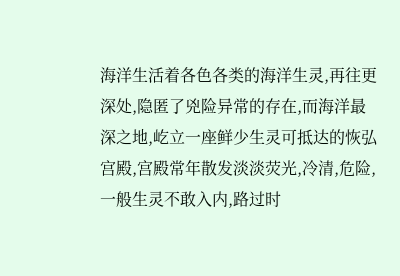海洋生活着各色各类的海洋生灵,再往更深处,隐匿了兇险异常的存在,而海洋最深之地,屹立一座鲜少生灵可抵达的恢弘宫殿,宫殿常年散发淡淡荧光,冷清,危险,一般生灵不敢入内,路过时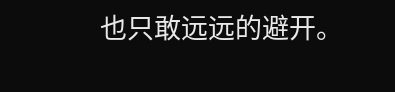也只敢远远的避开。